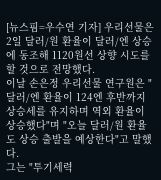[뉴스핌=우수연 기자] 우리선물은 2일 달러/원 환율이 달러/엔 상승에 동조해 1120원선 상향 시도를 할 것으로 전망했다.
이날 손은정 우리선물 연구원은 "달러/엔 환율이 124엔 후반까지 상승세를 유지하며 역외 환율이 상승했다"며 "오늘 달러/원 환율도 상승 출발을 예상한다"고 말했다.
그는 "투기세력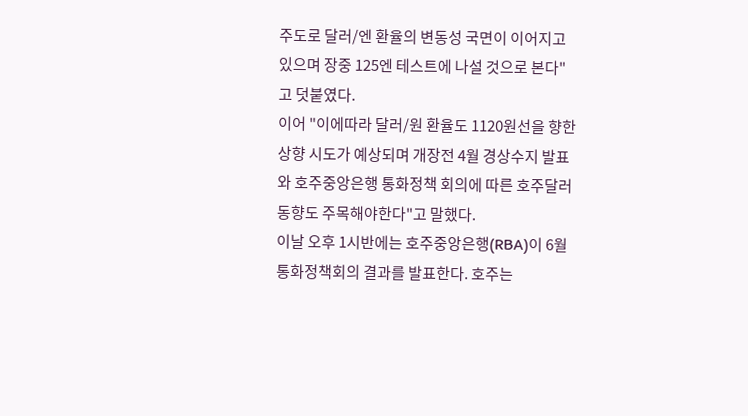주도로 달러/엔 환율의 변동성 국면이 이어지고 있으며 장중 125엔 테스트에 나설 것으로 본다"고 덧붙였다.
이어 "이에따라 달러/원 환율도 1120원선을 향한 상향 시도가 예상되며 개장전 4월 경상수지 발표와 호주중앙은행 통화정책 회의에 따른 호주달러 동향도 주목해야한다"고 말했다.
이날 오후 1시반에는 호주중앙은행(RBA)이 6월 통화정책회의 결과를 발표한다. 호주는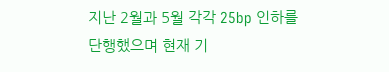지난 2월과 5월 각각 25bp 인하를 단행했으며 현재 기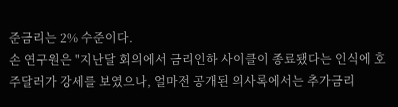준금리는 2% 수준이다.
손 연구원은 "지난달 회의에서 금리인하 사이클이 종료됐다는 인식에 호주달러가 강세를 보였으나, 얼마전 공개된 의사록에서는 추가금리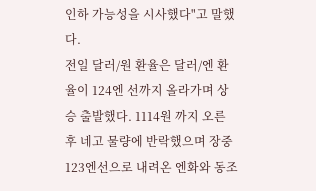인하 가능성을 시사했다"고 말했다.
전일 달러/원 환율은 달러/엔 환율이 124엔 선까지 올라가며 상승 출발했다. 1114원 까지 오른 후 네고 물량에 반락했으며 장중 123엔선으로 내려온 엔화와 동조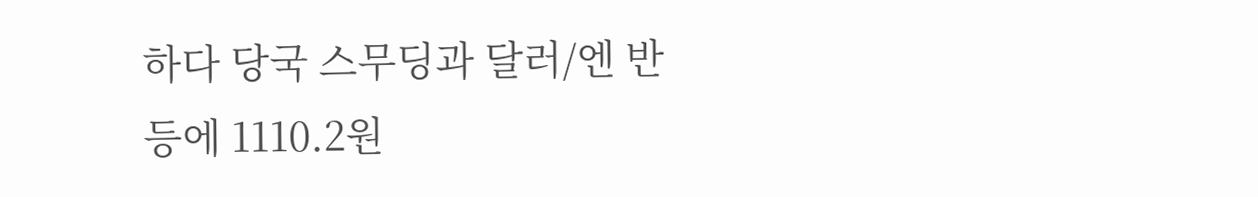하다 당국 스무딩과 달러/엔 반등에 1110.2원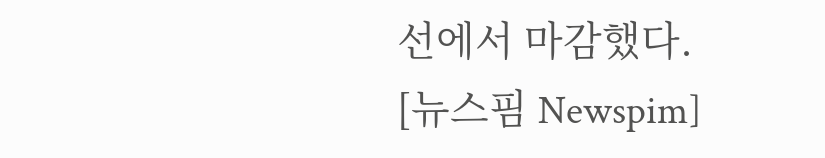선에서 마감했다.
[뉴스핌 Newspim]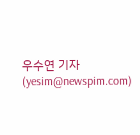우수연 기자 (yesim@newspim.com)